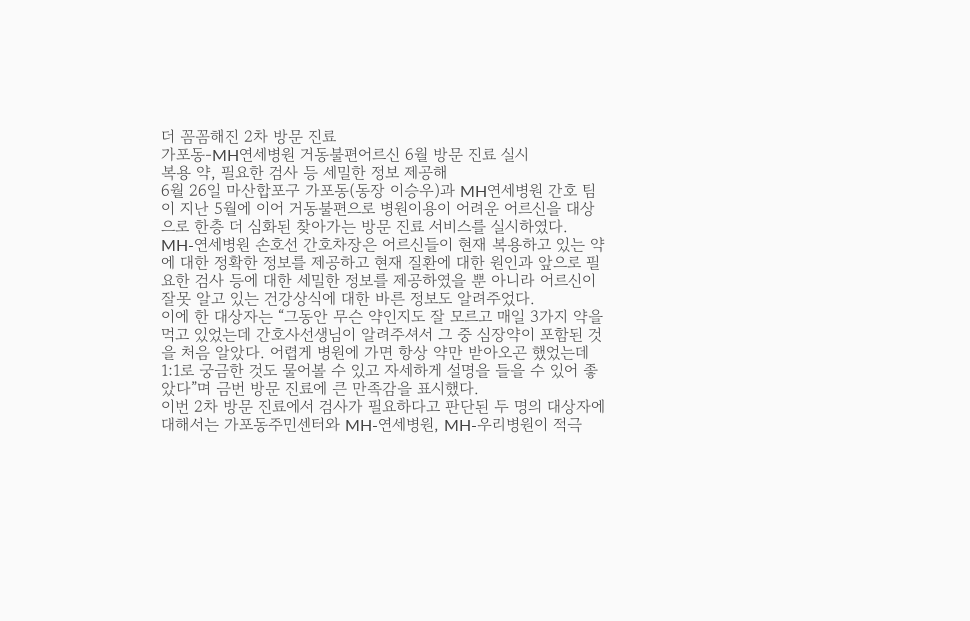더 꼼꼼해진 2차 방문 진료
가포동-MH연세병원 거동불편어르신 6월 방문 진료 실시
복용 약, 필요한 검사 등 세밀한 정보 제공해
6월 26일 마산합포구 가포동(동장 이승우)과 MH연세병원 간호 팀이 지난 5월에 이어 거동불편으로 병원이용이 어려운 어르신을 대상으로 한층 더 심화된 찾아가는 방문 진료 서비스를 실시하였다.
MH-연세병원 손호선 간호차장은 어르신들이 현재 복용하고 있는 약에 대한 정확한 정보를 제공하고 현재 질환에 대한 원인과 앞으로 필요한 검사 등에 대한 세밀한 정보를 제공하였을 뿐 아니라 어르신이 잘못 알고 있는 건강상식에 대한 바른 정보도 알려주었다.
이에 한 대상자는 “그동안 무슨 약인지도 잘 모르고 매일 3가지 약을 먹고 있었는데 간호사선생님이 알려주셔서 그 중 심장약이 포함된 것을 처음 알았다. 어렵게 병원에 가면 항상 약만 받아오곤 했었는데 1:1로 궁금한 것도 물어볼 수 있고 자세하게 설명을 들을 수 있어 좋았다”며 금번 방문 진료에 큰 만족감을 표시했다.
이번 2차 방문 진료에서 검사가 필요하다고 판단된 두 명의 대상자에 대해서는 가포동주민센터와 MH-연세병원, MH-우리병원이 적극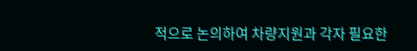적으로 논의하여 차량지원과 각자 필요한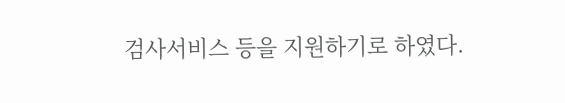검사서비스 등을 지원하기로 하였다.